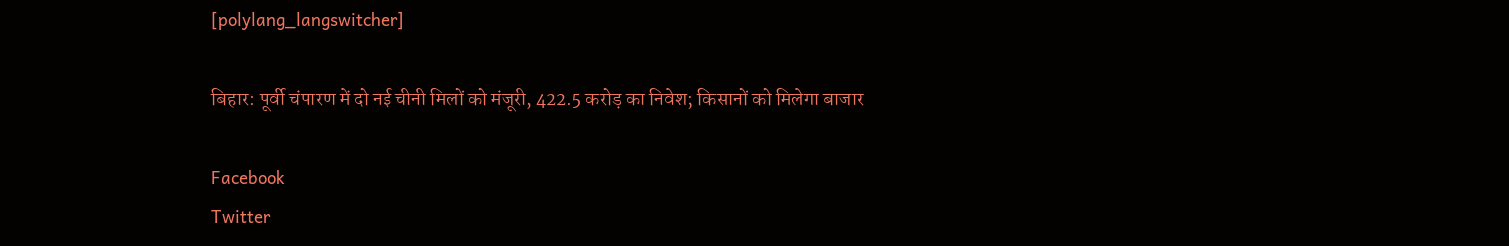[polylang_langswitcher]

बिहार: पूर्वी चंपारण में दो नई चीनी मिलों को मंजूरी, 422.5 करोड़ का निवेश; किसानों को मिलेगा बाजार

Facebook
Twitter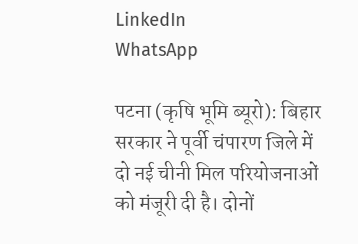LinkedIn
WhatsApp

पटना (कृषि भूमि ब्यूरो): बिहार सरकार ने पूर्वी चंपारण जिले में दो नई चीनी मिल परियोजनाओं को मंजूरी दी है। दोनों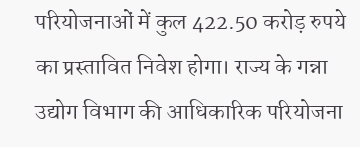परियोजनाओं में कुल 422.50 करोड़ रुपये का प्रस्तावित निवेश होगा। राज्य के गन्ना उद्योग विभाग की आधिकारिक परियोजना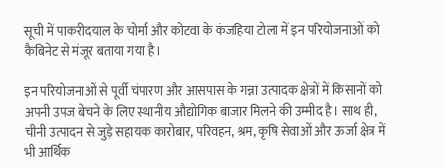सूची में पाकरीदयाल के चोर्मा और कोटवा के कंजहिया टोला में इन परियोजनाओं को कैबिनेट से मंजूर बताया गया है।

इन परियोजनाओं से पूर्वी चंपारण और आसपास के गन्ना उत्पादक क्षेत्रों में किसानों को अपनी उपज बेचने के लिए स्थानीय औद्योगिक बाजार मिलने की उम्मीद है। साथ ही, चीनी उत्पादन से जुड़े सहायक कारोबार, परिवहन, श्रम, कृषि सेवाओं और ऊर्जा क्षेत्र में भी आर्थिक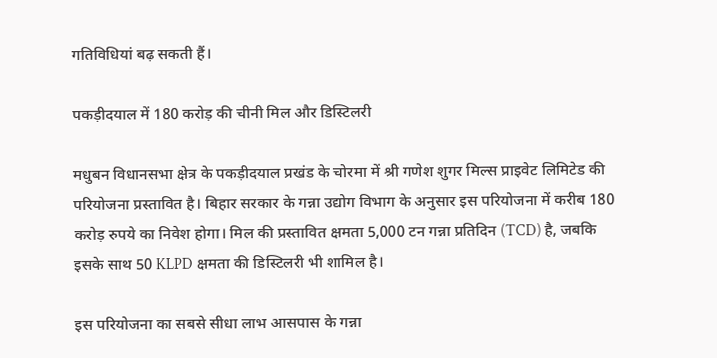गतिविधियां बढ़ सकती हैं।

पकड़ीदयाल में 180 करोड़ की चीनी मिल और डिस्टिलरी

मधुबन विधानसभा क्षेत्र के पकड़ीदयाल प्रखंड के चोरमा में श्री गणेश शुगर मिल्स प्राइवेट लिमिटेड की परियोजना प्रस्तावित है। बिहार सरकार के गन्ना उद्योग विभाग के अनुसार इस परियोजना में करीब 180 करोड़ रुपये का निवेश होगा। मिल की प्रस्तावित क्षमता 5,000 टन गन्ना प्रतिदिन (TCD) है, जबकि इसके साथ 50 KLPD क्षमता की डिस्टिलरी भी शामिल है।

इस परियोजना का सबसे सीधा लाभ आसपास के गन्ना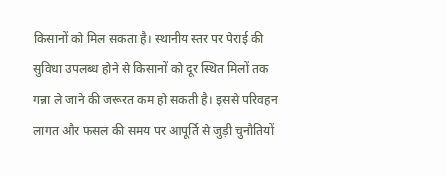किसानों को मिल सकता है। स्थानीय स्तर पर पेराई की सुविधा उपलब्ध होने से किसानों को दूर स्थित मिलों तक गन्ना ले जाने की जरूरत कम हो सकती है। इससे परिवहन लागत और फसल की समय पर आपूर्ति से जुड़ी चुनौतियों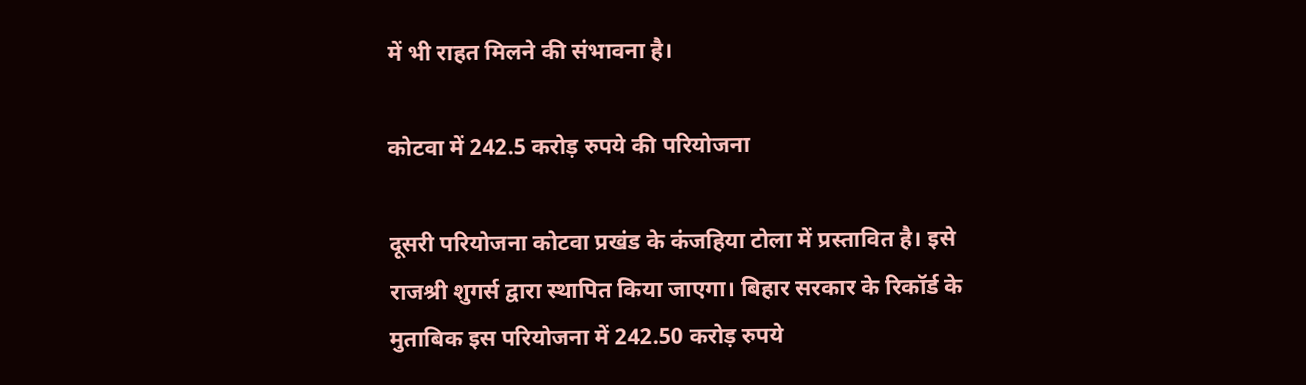में भी राहत मिलने की संभावना है।

कोटवा में 242.5 करोड़ रुपये की परियोजना

दूसरी परियोजना कोटवा प्रखंड के कंजहिया टोला में प्रस्तावित है। इसे राजश्री शुगर्स द्वारा स्थापित किया जाएगा। बिहार सरकार के रिकॉर्ड के मुताबिक इस परियोजना में 242.50 करोड़ रुपये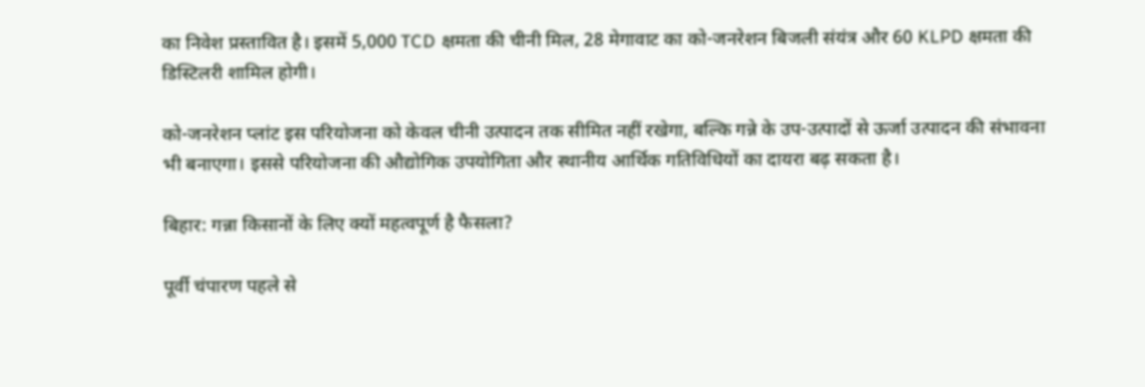का निवेश प्रस्तावित है। इसमें 5,000 TCD क्षमता की चीनी मिल, 28 मेगावाट का को-जनरेशन बिजली संयंत्र और 60 KLPD क्षमता की डिस्टिलरी शामिल होगी।

को-जनरेशन प्लांट इस परियोजना को केवल चीनी उत्पादन तक सीमित नहीं रखेगा, बल्कि गन्ने के उप-उत्पादों से ऊर्जा उत्पादन की संभावना भी बनाएगा। इससे परियोजना की औद्योगिक उपयोगिता और स्थानीय आर्थिक गतिविधियों का दायरा बढ़ सकता है।

बिहार: गन्ना किसानों के लिए क्यों महत्वपूर्ण है फैसला?

पूर्वी चंपारण पहले से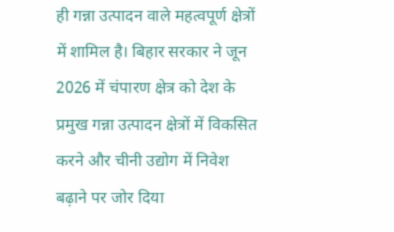ही गन्ना उत्पादन वाले महत्वपूर्ण क्षेत्रों में शामिल है। बिहार सरकार ने जून 2026 में चंपारण क्षेत्र को देश के प्रमुख गन्ना उत्पादन क्षेत्रों में विकसित करने और चीनी उद्योग में निवेश बढ़ाने पर जोर दिया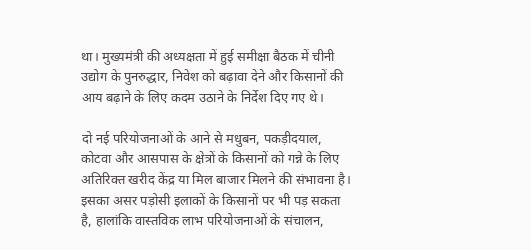था। मुख्यमंत्री की अध्यक्षता में हुई समीक्षा बैठक में चीनी उद्योग के पुनरुद्धार, निवेश को बढ़ावा देने और किसानों की आय बढ़ाने के लिए कदम उठाने के निर्देश दिए गए थे।

दो नई परियोजनाओं के आने से मधुबन, पकड़ीदयाल, कोटवा और आसपास के क्षेत्रों के किसानों को गन्ने के लिए अतिरिक्त खरीद केंद्र या मिल बाजार मिलने की संभावना है। इसका असर पड़ोसी इलाकों के किसानों पर भी पड़ सकता है, हालांकि वास्तविक लाभ परियोजनाओं के संचालन,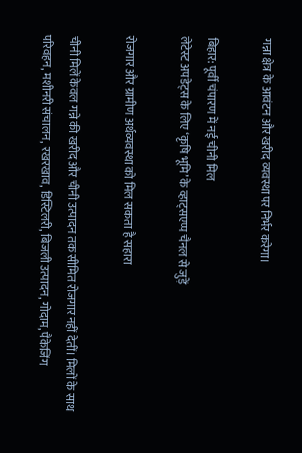गन्ना क्षेत्र के आवंटन और खरीद व्यवस्था पर निर्भर करेगा।

बिहार: पूर्वी चंपारण में नई चीनी मिल
लेटेस्ट अपडेट्स के लिए ‘कृषि भूमि’ के व्हाट्सएप्प चैनल से जुड़ें

रोजगार और ग्रामीण अर्थव्यवस्था को मिल सकता है सहारा

चीनी मिलें केवल गन्ने की खरीद और चीनी उत्पादन तक सीमित रोजगार नहीं देतीं। मिलों के साथ परिवहन, मशीनरी संचालन, रखरखाव, डिस्टिलरी, बिजली उत्पादन, गोदाम, पैकेजिंग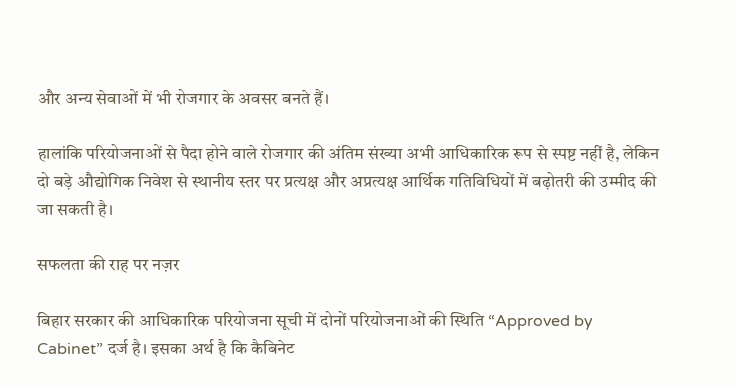और अन्य सेवाओं में भी रोजगार के अवसर बनते हैं।

हालांकि परियोजनाओं से पैदा होने वाले रोजगार की अंतिम संख्या अभी आधिकारिक रूप से स्पष्ट नहीं है, लेकिन दो बड़े औद्योगिक निवेश से स्थानीय स्तर पर प्रत्यक्ष और अप्रत्यक्ष आर्थिक गतिविधियों में बढ़ोतरी की उम्मीद की जा सकती है।

सफलता की राह पर नज़र

बिहार सरकार की आधिकारिक परियोजना सूची में दोनों परियोजनाओं की स्थिति “Approved by Cabinet” दर्ज है। इसका अर्थ है कि कैबिनेट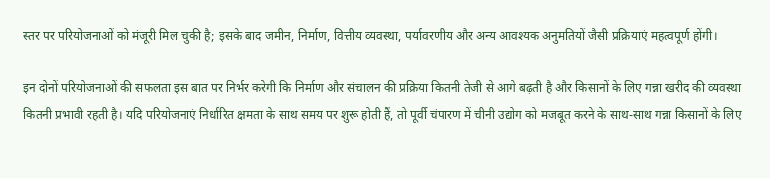स्तर पर परियोजनाओं को मंजूरी मिल चुकी है; इसके बाद जमीन, निर्माण, वित्तीय व्यवस्था, पर्यावरणीय और अन्य आवश्यक अनुमतियों जैसी प्रक्रियाएं महत्वपूर्ण होंगी।

इन दोनों परियोजनाओं की सफलता इस बात पर निर्भर करेगी कि निर्माण और संचालन की प्रक्रिया कितनी तेजी से आगे बढ़ती है और किसानों के लिए गन्ना खरीद की व्यवस्था कितनी प्रभावी रहती है। यदि परियोजनाएं निर्धारित क्षमता के साथ समय पर शुरू होती हैं, तो पूर्वी चंपारण में चीनी उद्योग को मजबूत करने के साथ-साथ गन्ना किसानों के लिए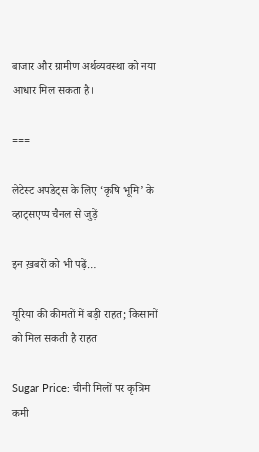बाजार और ग्रामीण अर्थव्यवस्था को नया आधार मिल सकता है।

===

लेटेस्ट अपडेट्स के लिए ‘कृषि भूमि’ के व्हाट्सएप्प चैनल से जुड़ें

इन ख़बरों को भी पढ़ें…

यूरिया की कीमतों में बड़ी राहत; किसानों को मिल सकती है राहत

Sugar Price: चीनी मिलों पर कृत्रिम कमी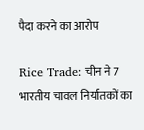पैदा करने का आरोप

Rice Trade: चीन ने 7 भारतीय चावल निर्यातकों का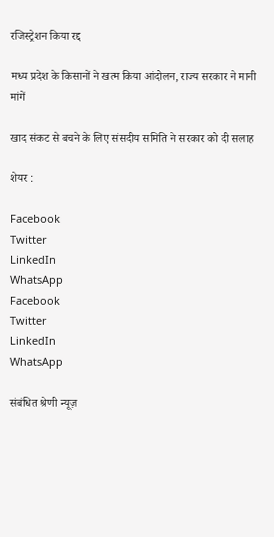रजिस्ट्रेशन किया रद्द

मध्य प्रदेश के किसानों ने खत्म किया आंदोलन, राज्य सरकार ने मानी मांगें

खाद संकट से बचने के लिए संसदीय समिति ने सरकार को दी सलाह

शेयर :

Facebook
Twitter
LinkedIn
WhatsApp
Facebook
Twitter
LinkedIn
WhatsApp

संबंधित श्रेणी न्यूज़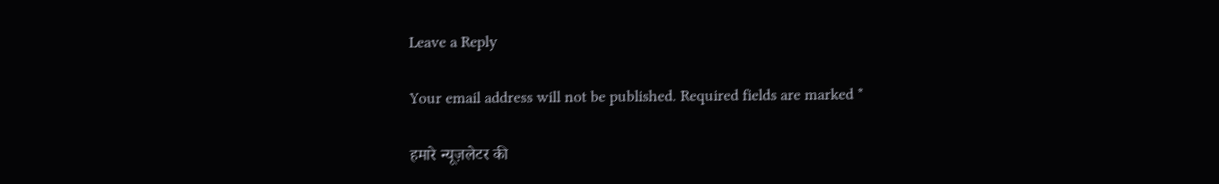Leave a Reply

Your email address will not be published. Required fields are marked *

हमारे न्यूज़लेटर की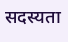सदस्यता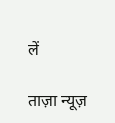लें

ताज़ा न्यूज़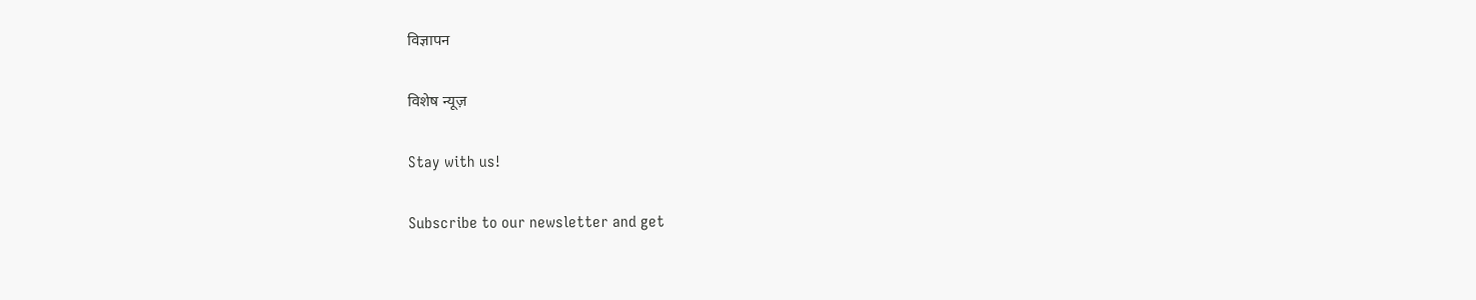विज्ञापन

विशेष न्यूज़

Stay with us!

Subscribe to our newsletter and get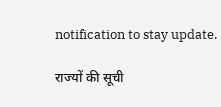notification to stay update.

राज्यों की सूची